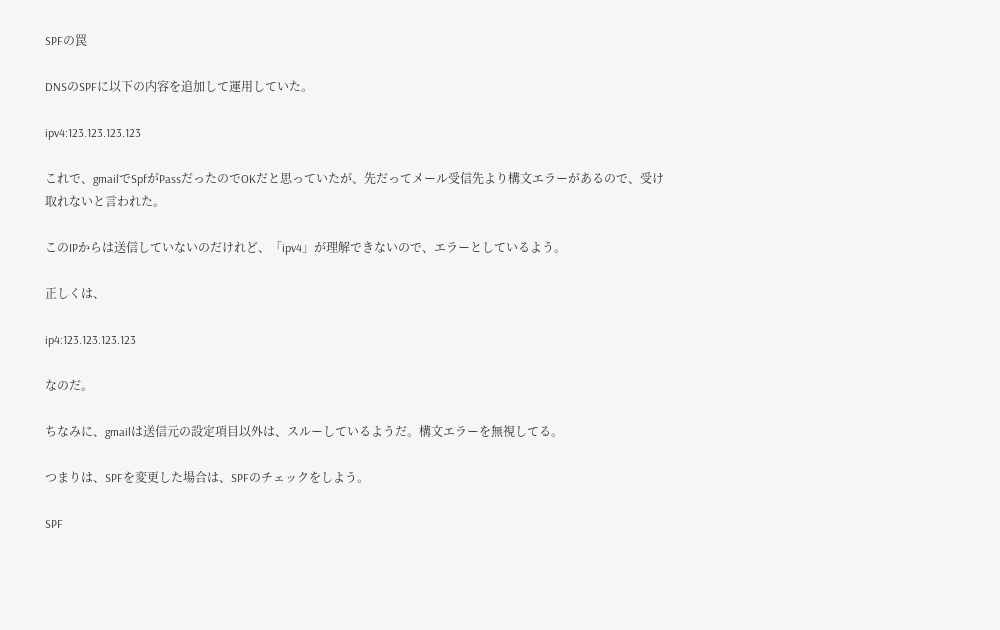SPFの罠

DNSのSPFに以下の内容を追加して運用していた。

ipv4:123.123.123.123

これで、gmailでSpfがPassだったのでOKだと思っていたが、先だってメール受信先より構文エラーがあるので、受け取れないと言われた。

このIPからは送信していないのだけれど、「ipv4」が理解できないので、エラーとしているよう。

正しくは、

ip4:123.123.123.123

なのだ。

ちなみに、gmailは送信元の設定項目以外は、スルーしているようだ。構文エラーを無視してる。

つまりは、SPFを変更した場合は、SPFのチェックをしよう。

SPF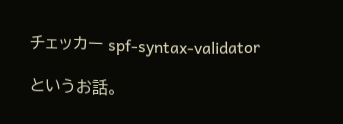チェッカー spf-syntax-validator

というお話。